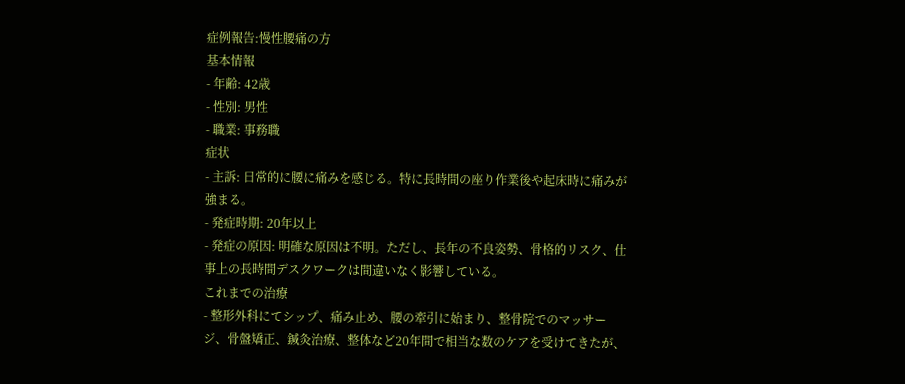症例報告:慢性腰痛の方
基本情報
- 年齢: 42歳
- 性別: 男性
- 職業: 事務職
症状
- 主訴: 日常的に腰に痛みを感じる。特に長時間の座り作業後や起床時に痛みが強まる。
- 発症時期: 20年以上
- 発症の原因: 明確な原因は不明。ただし、長年の不良姿勢、骨格的リスク、仕事上の長時間デスクワークは間違いなく影響している。
これまでの治療
- 整形外科にてシップ、痛み止め、腰の牽引に始まり、整骨院でのマッサージ、骨盤矯正、鍼灸治療、整体など20年間で相当な数のケアを受けてきたが、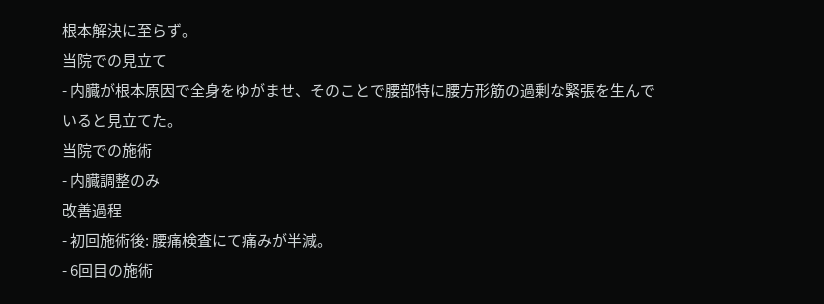根本解決に至らず。
当院での見立て
- 内臓が根本原因で全身をゆがませ、そのことで腰部特に腰方形筋の過剰な緊張を生んでいると見立てた。
当院での施術
- 内臓調整のみ
改善過程
- 初回施術後: 腰痛検査にて痛みが半減。
- 6回目の施術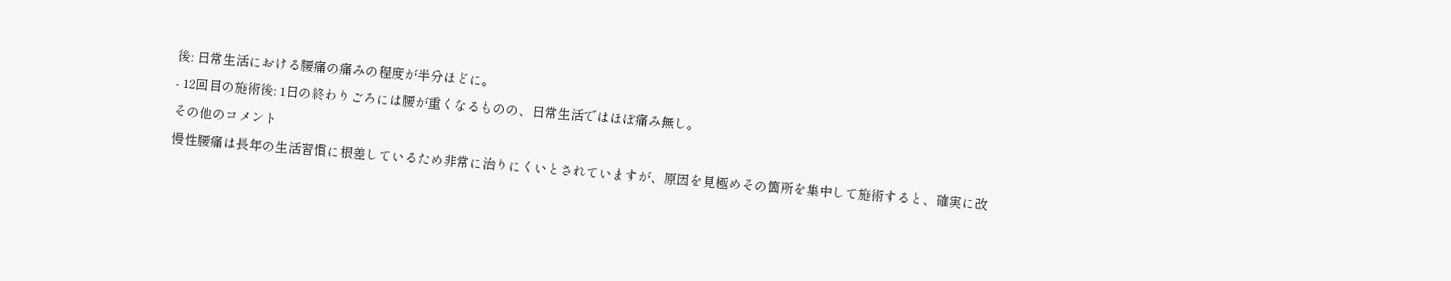後: 日常生活における腰痛の痛みの程度が半分ほどに。
- 12回目の施術後: 1日の終わりごろには腰が重くなるものの、日常生活ではほぼ痛み無し。
その他のコメント
慢性腰痛は長年の生活習慣に根差しているため非常に治りにくいとされていますが、原因を見極めその箇所を集中して施術すると、確実に改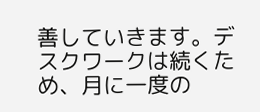善していきます。デスクワークは続くため、月に一度の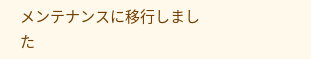メンテナンスに移行しました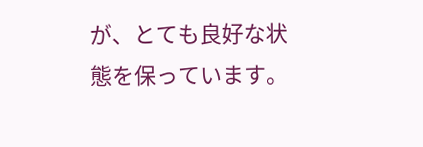が、とても良好な状態を保っています。